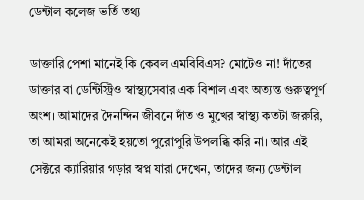ডেন্টাল কলেজ ভর্তি তথ্য

ডাক্তারি পেশা মানেই কি কেবল এমবিবিএস? মোটেও না! দাঁতের ডাক্তার বা ডেন্টিস্ট্রিও স্বাস্থ্যসেবার এক বিশাল এবং অত্যন্ত গুরুত্বপূর্ণ অংশ। আমাদের দৈনন্দিন জীবনে দাঁত ও মুখের স্বাস্থ্য কতটা জরুরি, তা আমরা অনেকেই হয়তো পুরোপুরি উপলব্ধি করি না। আর এই সেক্টরে ক্যারিয়ার গড়ার স্বপ্ন যারা দেখেন, তাদের জন্য ডেন্টাল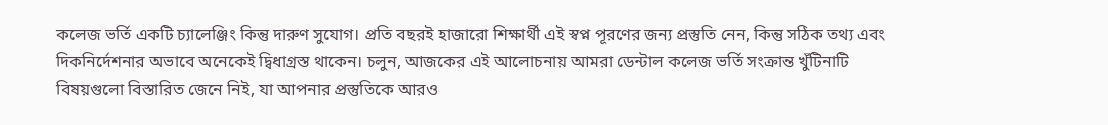কলেজ ভর্তি একটি চ্যালেঞ্জিং কিন্তু দারুণ সুযোগ। প্রতি বছরই হাজারো শিক্ষার্থী এই স্বপ্ন পূরণের জন্য প্রস্তুতি নেন, কিন্তু সঠিক তথ্য এবং দিকনির্দেশনার অভাবে অনেকেই দ্বিধাগ্রস্ত থাকেন। চলুন, আজকের এই আলোচনায় আমরা ডেন্টাল কলেজ ভর্তি সংক্রান্ত খুঁটিনাটি বিষয়গুলো বিস্তারিত জেনে নিই, যা আপনার প্রস্তুতিকে আরও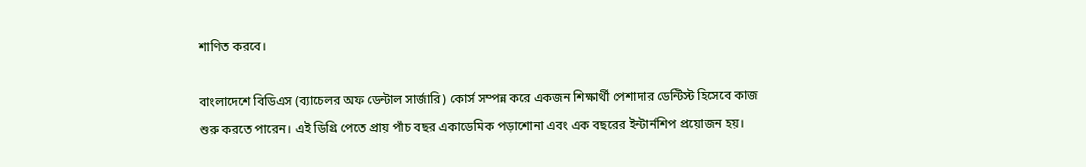শাণিত করবে।

বাংলাদেশে বিডিএস (ব্যাচেলর অফ ডেন্টাল সার্জারি) কোর্স সম্পন্ন করে একজন শিক্ষার্থী পেশাদার ডেন্টিস্ট হিসেবে কাজ শুরু করতে পারেন। এই ডিগ্রি পেতে প্রায় পাঁচ বছর একাডেমিক পড়াশোনা এবং এক বছরের ইন্টার্নশিপ প্রয়োজন হয়।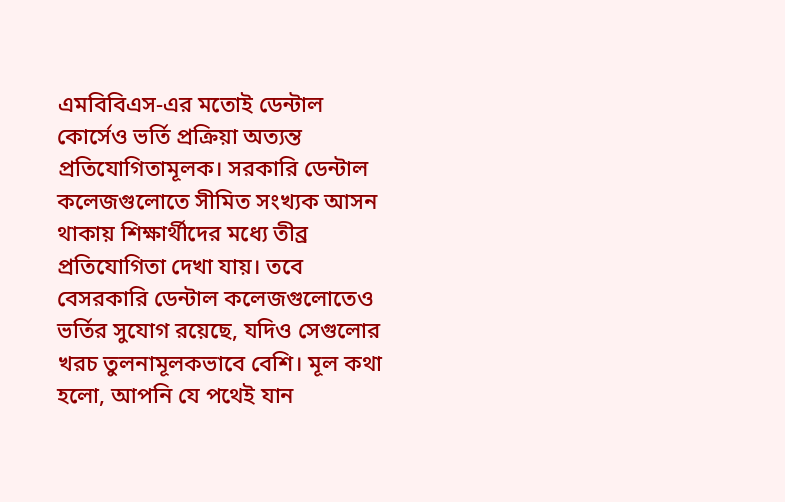এমবিবিএস-এর মতোই ডেন্টাল কোর্সেও ভর্তি প্রক্রিয়া অত্যন্ত প্রতিযোগিতামূলক। সরকারি ডেন্টাল কলেজগুলোতে সীমিত সংখ্যক আসন থাকায় শিক্ষার্থীদের মধ্যে তীব্র প্রতিযোগিতা দেখা যায়। তবে বেসরকারি ডেন্টাল কলেজগুলোতেও ভর্তির সুযোগ রয়েছে, যদিও সেগুলোর খরচ তুলনামূলকভাবে বেশি। মূল কথা হলো, আপনি যে পথেই যান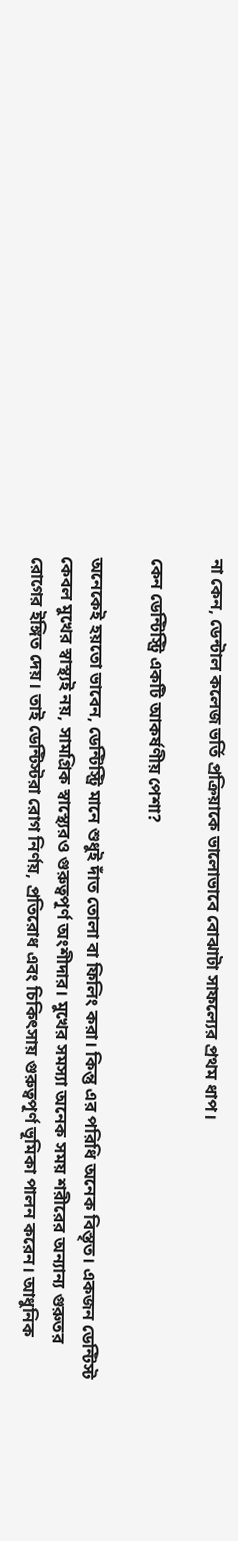না কেন, ডেন্টাল কলেজ ভর্তি প্রক্রিয়াকে ভালোভাবে বোঝাটা সাফল্যের প্রথম ধাপ।

কেন ডেন্টিস্ট্রি একটি আকর্ষণীয় পেশা?

অনেকেই হয়তো ভাবেন, ডেন্টিস্ট্রি মানে শুধুই দাঁত তোলা বা ফিলিং করা। কিন্তু এর পরিধি অনেক বিস্তৃত। একজন ডেন্টিস্ট কেবল মুখের স্বাস্থ্যই নয়, সামগ্রিক স্বাস্থ্যেরও গুরুত্বপূর্ণ অংশীদার। মুখের সমস্যা অনেক সময় শরীরের অন্যান্য গুরুতর রোগের ইঙ্গিত দেয়। তাই ডেন্টিস্টরা রোগ নির্ণয়, প্রতিরোধ এবং চিকিৎসায় গুরুত্বপূর্ণ ভূমিকা পালন করেন। আধুনিক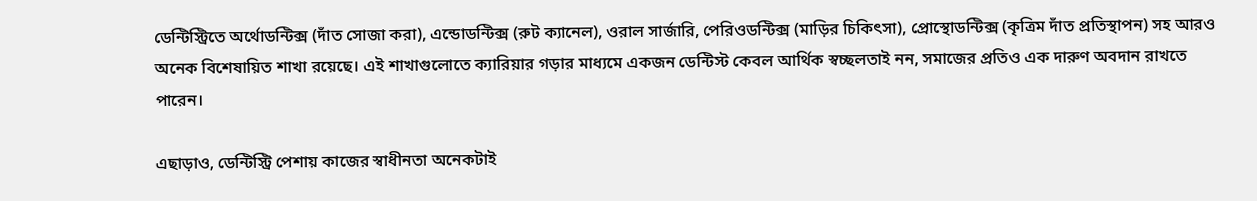ডেন্টিস্ট্রিতে অর্থোডন্টিক্স (দাঁত সোজা করা), এন্ডোডন্টিক্স (রুট ক্যানেল), ওরাল সার্জারি, পেরিওডন্টিক্স (মাড়ির চিকিৎসা), প্রোস্থোডন্টিক্স (কৃত্রিম দাঁত প্রতিস্থাপন) সহ আরও অনেক বিশেষায়িত শাখা রয়েছে। এই শাখাগুলোতে ক্যারিয়ার গড়ার মাধ্যমে একজন ডেন্টিস্ট কেবল আর্থিক স্বচ্ছলতাই নন, সমাজের প্রতিও এক দারুণ অবদান রাখতে পারেন।

এছাড়াও, ডেন্টিস্ট্রি পেশায় কাজের স্বাধীনতা অনেকটাই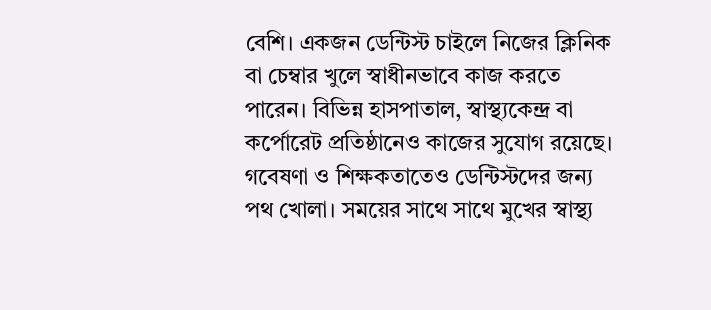বেশি। একজন ডেন্টিস্ট চাইলে নিজের ক্লিনিক বা চেম্বার খুলে স্বাধীনভাবে কাজ করতে পারেন। বিভিন্ন হাসপাতাল, স্বাস্থ্যকেন্দ্র বা কর্পোরেট প্রতিষ্ঠানেও কাজের সুযোগ রয়েছে। গবেষণা ও শিক্ষকতাতেও ডেন্টিস্টদের জন্য পথ খোলা। সময়ের সাথে সাথে মুখের স্বাস্থ্য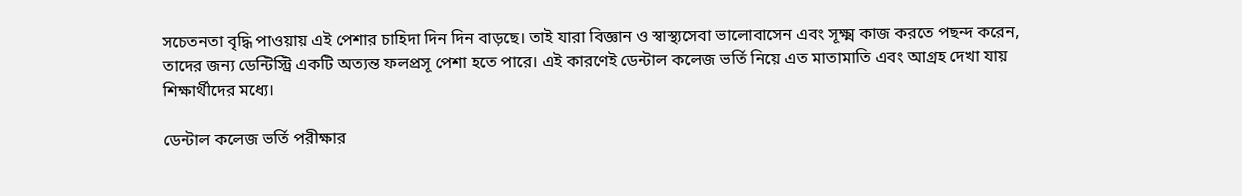সচেতনতা বৃদ্ধি পাওয়ায় এই পেশার চাহিদা দিন দিন বাড়ছে। তাই যারা বিজ্ঞান ও স্বাস্থ্যসেবা ভালোবাসেন এবং সূক্ষ্ম কাজ করতে পছন্দ করেন, তাদের জন্য ডেন্টিস্ট্রি একটি অত্যন্ত ফলপ্রসূ পেশা হতে পারে। এই কারণেই ডেন্টাল কলেজ ভর্তি নিয়ে এত মাতামাতি এবং আগ্রহ দেখা যায় শিক্ষার্থীদের মধ্যে।

ডেন্টাল কলেজ ভর্তি পরীক্ষার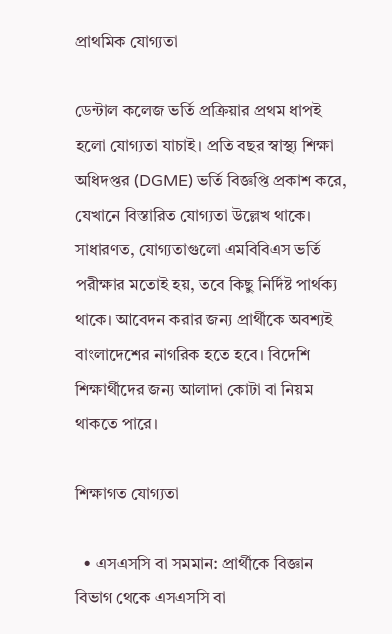প্রাথমিক যোগ্যতা

ডেন্টাল কলেজ ভর্তি প্রক্রিয়ার প্রথম ধাপই হলো যোগ্যতা যাচাই। প্রতি বছর স্বাস্থ্য শিক্ষা অধিদপ্তর (DGME) ভর্তি বিজ্ঞপ্তি প্রকাশ করে, যেখানে বিস্তারিত যোগ্যতা উল্লেখ থাকে। সাধারণত, যোগ্যতাগুলো এমবিবিএস ভর্তি পরীক্ষার মতোই হয়, তবে কিছু নির্দিষ্ট পার্থক্য থাকে। আবেদন করার জন্য প্রার্থীকে অবশ্যই বাংলাদেশের নাগরিক হতে হবে। বিদেশি শিক্ষার্থীদের জন্য আলাদা কোটা বা নিয়ম থাকতে পারে।

শিক্ষাগত যোগ্যতা

  • এসএসসি বা সমমান: প্রার্থীকে বিজ্ঞান বিভাগ থেকে এসএসসি বা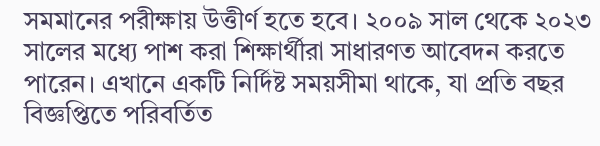সমমানের পরীক্ষায় উত্তীর্ণ হতে হবে। ২০০৯ সাল থেকে ২০২৩ সালের মধ্যে পাশ করা শিক্ষার্থীরা সাধারণত আবেদন করতে পারেন। এখানে একটি নির্দিষ্ট সময়সীমা থাকে, যা প্রতি বছর বিজ্ঞপ্তিতে পরিবর্তিত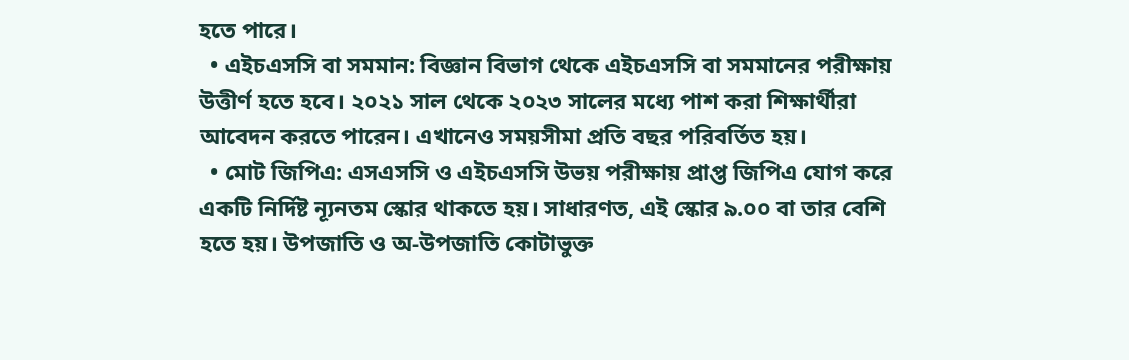হতে পারে।
  • এইচএসসি বা সমমান: বিজ্ঞান বিভাগ থেকে এইচএসসি বা সমমানের পরীক্ষায় উত্তীর্ণ হতে হবে। ২০২১ সাল থেকে ২০২৩ সালের মধ্যে পাশ করা শিক্ষার্থীরা আবেদন করতে পারেন। এখানেও সময়সীমা প্রতি বছর পরিবর্তিত হয়।
  • মোট জিপিএ: এসএসসি ও এইচএসসি উভয় পরীক্ষায় প্রাপ্ত জিপিএ যোগ করে একটি নির্দিষ্ট ন্যূনতম স্কোর থাকতে হয়। সাধারণত, এই স্কোর ৯.০০ বা তার বেশি হতে হয়। উপজাতি ও অ-উপজাতি কোটাভুক্ত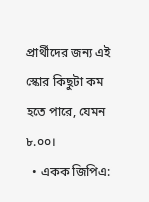প্রার্থীদের জন্য এই স্কোর কিছুটা কম হতে পারে, যেমন ৮.০০।
  • একক জিপিএ: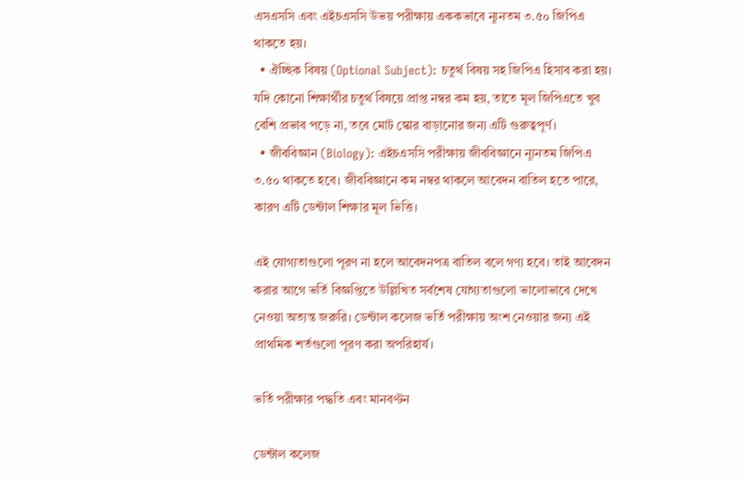এসএসসি এবং এইচএসসি উভয় পরীক্ষায় এককভাবে ন্যূনতম ৩.৫০ জিপিএ থাকতে হয়।
  • ঐচ্ছিক বিষয় (Optional Subject): চতুর্থ বিষয় সহ জিপিএ হিসাব করা হয়। যদি কোনো শিক্ষার্থীর চতুর্থ বিষয়ে প্রাপ্ত নম্বর কম হয়, তাতে মূল জিপিএতে খুব বেশি প্রভাব পড়ে না, তবে মোট স্কোর বাড়ানোর জন্য এটি গুরুত্বপূর্ণ।
  • জীববিজ্ঞান (Biology): এইচএসসি পরীক্ষায় জীববিজ্ঞানে ন্যূনতম জিপিএ ৩.৫০ থাকতে হবে। জীববিজ্ঞানে কম নম্বর থাকলে আবেদন বাতিল হতে পারে, কারণ এটি ডেন্টাল শিক্ষার মূল ভিত্তি।

এই যোগ্যতাগুলো পূরণ না হলে আবেদনপত্র বাতিল বলে গণ্য হবে। তাই আবেদন করার আগে ভর্তি বিজ্ঞপ্তিতে উল্লিখিত সর্বশেষ যোগ্যতাগুলো ভালোভাবে দেখে নেওয়া অত্যন্ত জরুরি। ডেন্টাল কলেজ ভর্তি পরীক্ষায় অংশ নেওয়ার জন্য এই প্রাথমিক শর্তগুলো পূরণ করা অপরিহার্য।

ভর্তি পরীক্ষার পদ্ধতি এবং মানবণ্টন

ডেন্টাল কলেজ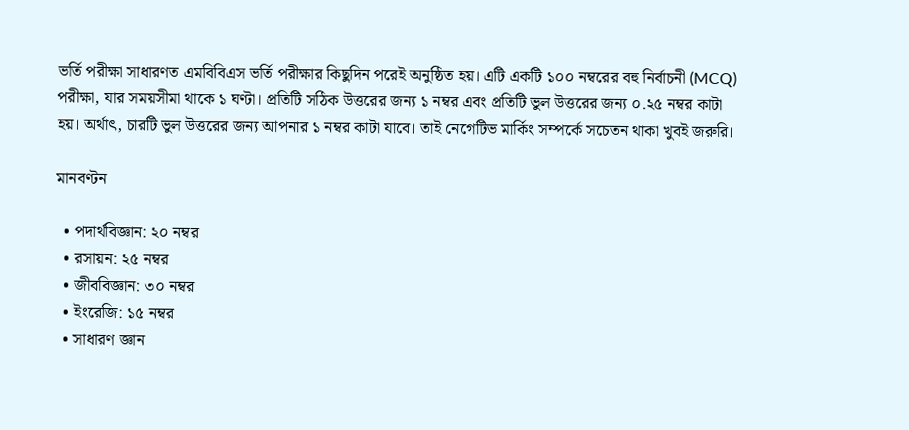ভর্তি পরীক্ষা সাধারণত এমবিবিএস ভর্তি পরীক্ষার কিছুদিন পরেই অনুষ্ঠিত হয়। এটি একটি ১০০ নম্বরের বহু নির্বাচনী (MCQ) পরীক্ষা, যার সময়সীমা থাকে ১ ঘণ্টা। প্রতিটি সঠিক উত্তরের জন্য ১ নম্বর এবং প্রতিটি ভুল উত্তরের জন্য ০.২৫ নম্বর কাটা হয়। অর্থাৎ, চারটি ভুল উত্তরের জন্য আপনার ১ নম্বর কাটা যাবে। তাই নেগেটিভ মার্কিং সম্পর্কে সচেতন থাকা খুবই জরুরি।

মানবণ্টন

  • পদার্থবিজ্ঞান: ২০ নম্বর
  • রসায়ন: ২৫ নম্বর
  • জীববিজ্ঞান: ৩০ নম্বর
  • ইংরেজি: ১৫ নম্বর
  • সাধারণ জ্ঞান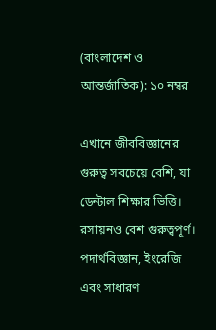(বাংলাদেশ ও আন্তর্জাতিক): ১০ নম্বর

এখানে জীববিজ্ঞানের গুরুত্ব সবচেয়ে বেশি, যা ডেন্টাল শিক্ষার ভিত্তি। রসায়নও বেশ গুরুত্বপূর্ণ। পদার্থবিজ্ঞান, ইংরেজি এবং সাধারণ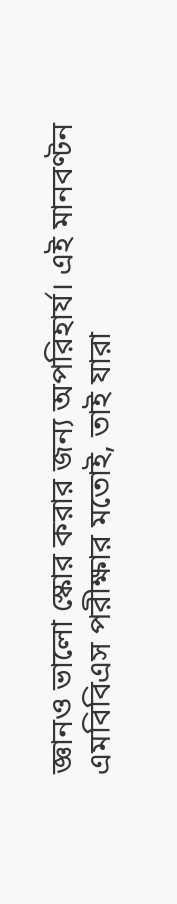জ্ঞানও ভালো স্কোর করার জন্য অপরিহার্য। এই মানবণ্টন এমবিবিএস পরীক্ষার মতোই, তাই যারা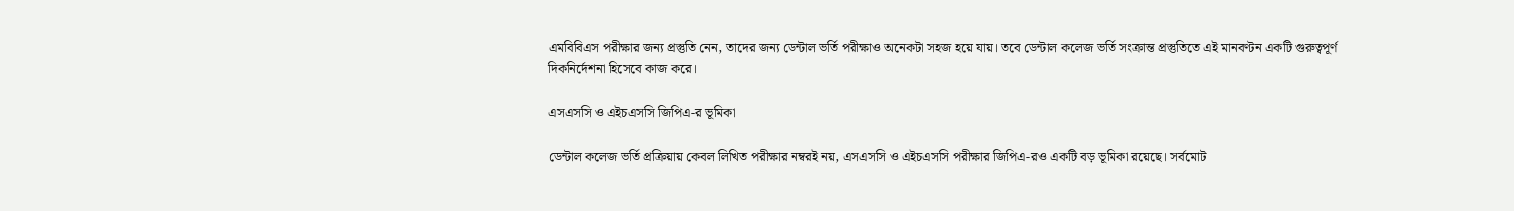এমবিবিএস পরীক্ষার জন্য প্রস্তুতি নেন, তাদের জন্য ডেন্টাল ভর্তি পরীক্ষাও অনেকটা সহজ হয়ে যায়। তবে ডেন্টাল কলেজ ভর্তি সংক্রান্ত প্রস্তুতিতে এই মানবণ্টন একটি গুরুত্বপূর্ণ দিকনির্দেশনা হিসেবে কাজ করে।

এসএসসি ও এইচএসসি জিপিএ-র ভূমিকা

ডেন্টাল কলেজ ভর্তি প্রক্রিয়ায় কেবল লিখিত পরীক্ষার নম্বরই নয়, এসএসসি ও এইচএসসি পরীক্ষার জিপিএ-রও একটি বড় ভূমিকা রয়েছে। সর্বমোট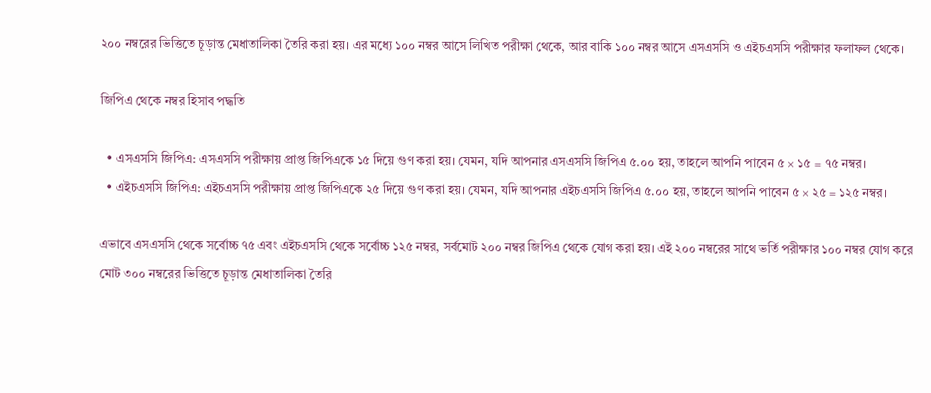২০০ নম্বরের ভিত্তিতে চূড়ান্ত মেধাতালিকা তৈরি করা হয়। এর মধ্যে ১০০ নম্বর আসে লিখিত পরীক্ষা থেকে, আর বাকি ১০০ নম্বর আসে এসএসসি ও এইচএসসি পরীক্ষার ফলাফল থেকে।

জিপিএ থেকে নম্বর হিসাব পদ্ধতি

  • এসএসসি জিপিএ: এসএসসি পরীক্ষায় প্রাপ্ত জিপিএকে ১৫ দিয়ে গুণ করা হয়। যেমন, যদি আপনার এসএসসি জিপিএ ৫.০০ হয়, তাহলে আপনি পাবেন ৫ × ১৫ = ৭৫ নম্বর।
  • এইচএসসি জিপিএ: এইচএসসি পরীক্ষায় প্রাপ্ত জিপিএকে ২৫ দিয়ে গুণ করা হয়। যেমন, যদি আপনার এইচএসসি জিপিএ ৫.০০ হয়, তাহলে আপনি পাবেন ৫ × ২৫ = ১২৫ নম্বর।

এভাবে এসএসসি থেকে সর্বোচ্চ ৭৫ এবং এইচএসসি থেকে সর্বোচ্চ ১২৫ নম্বর, সর্বমোট ২০০ নম্বর জিপিএ থেকে যোগ করা হয়। এই ২০০ নম্বরের সাথে ভর্তি পরীক্ষার ১০০ নম্বর যোগ করে মোট ৩০০ নম্বরের ভিত্তিতে চূড়ান্ত মেধাতালিকা তৈরি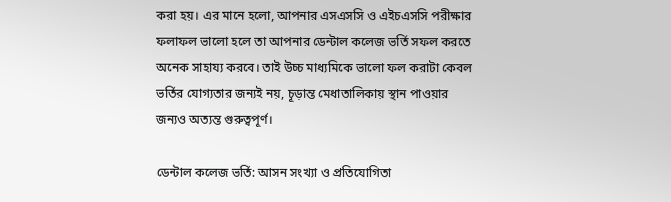করা হয়। এর মানে হলো, আপনার এসএসসি ও এইচএসসি পরীক্ষার ফলাফল ভালো হলে তা আপনার ডেন্টাল কলেজ ভর্তি সফল করতে অনেক সাহায্য করবে। তাই উচ্চ মাধ্যমিকে ভালো ফল করাটা কেবল ভর্তির যোগ্যতার জন্যই নয়, চূড়ান্ত মেধাতালিকায় স্থান পাওয়ার জন্যও অত্যন্ত গুরুত্বপূর্ণ।

ডেন্টাল কলেজ ভর্তি: আসন সংখ্যা ও প্রতিযোগিতা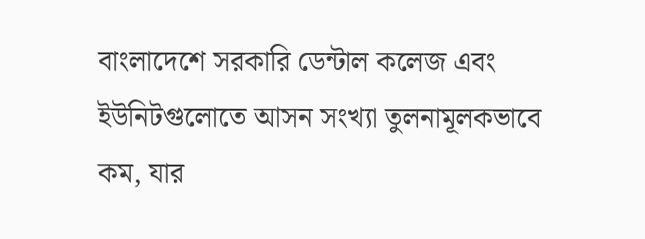বাংলাদেশে সরকারি ডেন্টাল কলেজ এবং ইউনিটগুলোতে আসন সংখ্যা তুলনামূলকভাবে কম, যার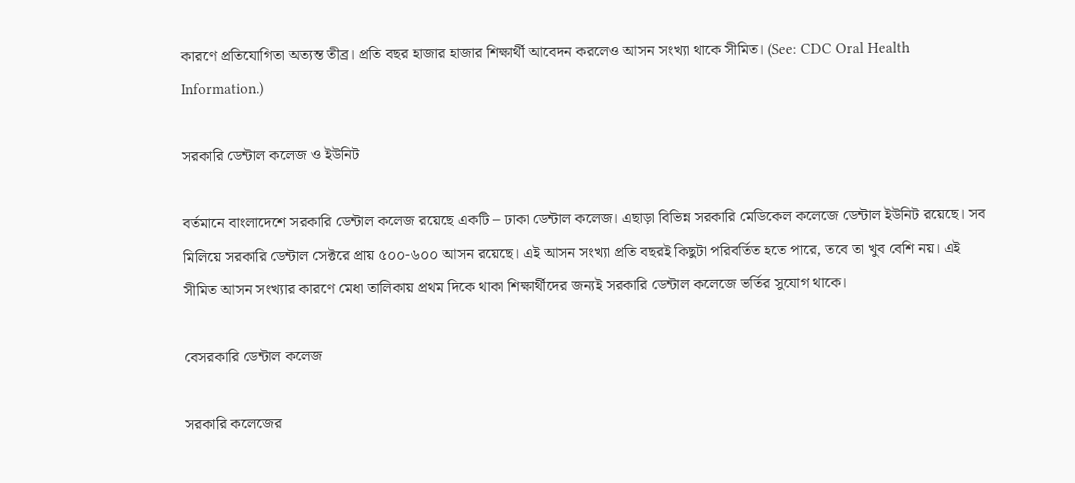কারণে প্রতিযোগিতা অত্যন্ত তীব্র। প্রতি বছর হাজার হাজার শিক্ষার্থী আবেদন করলেও আসন সংখ্যা থাকে সীমিত। (See: CDC Oral Health Information.)

সরকারি ডেন্টাল কলেজ ও ইউনিট

বর্তমানে বাংলাদেশে সরকারি ডেন্টাল কলেজ রয়েছে একটি – ঢাকা ডেন্টাল কলেজ। এছাড়া বিভিন্ন সরকারি মেডিকেল কলেজে ডেন্টাল ইউনিট রয়েছে। সব মিলিয়ে সরকারি ডেন্টাল সেক্টরে প্রায় ৫০০-৬০০ আসন রয়েছে। এই আসন সংখ্যা প্রতি বছরই কিছুটা পরিবর্তিত হতে পারে, তবে তা খুব বেশি নয়। এই সীমিত আসন সংখ্যার কারণে মেধা তালিকায় প্রথম দিকে থাকা শিক্ষার্থীদের জন্যই সরকারি ডেন্টাল কলেজে ভর্তির সুযোগ থাকে।

বেসরকারি ডেন্টাল কলেজ

সরকারি কলেজের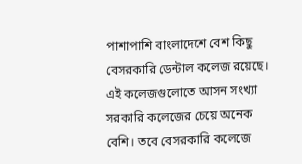পাশাপাশি বাংলাদেশে বেশ কিছু বেসরকারি ডেন্টাল কলেজ রয়েছে। এই কলেজগুলোতে আসন সংখ্যা সরকারি কলেজের চেয়ে অনেক বেশি। তবে বেসরকারি কলেজে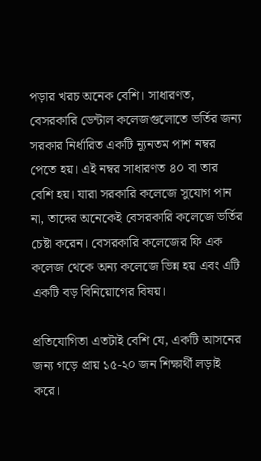পড়ার খরচ অনেক বেশি। সাধারণত, বেসরকারি ডেন্টাল কলেজগুলোতে ভর্তির জন্য সরকার নির্ধারিত একটি ন্যূনতম পাশ নম্বর পেতে হয়। এই নম্বর সাধারণত ৪০ বা তার বেশি হয়। যারা সরকারি কলেজে সুযোগ পান না, তাদের অনেকেই বেসরকারি কলেজে ভর্তির চেষ্টা করেন। বেসরকারি কলেজের ফি এক কলেজ থেকে অন্য কলেজে ভিন্ন হয় এবং এটি একটি বড় বিনিয়োগের বিষয়।

প্রতিযোগিতা এতটাই বেশি যে, একটি আসনের জন্য গড়ে প্রায় ১৫-২০ জন শিক্ষার্থী লড়াই করে।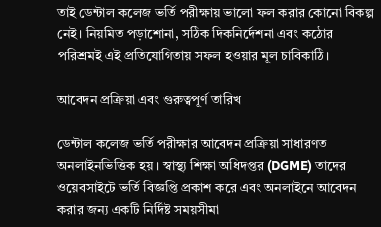তাই ডেন্টাল কলেজ ভর্তি পরীক্ষায় ভালো ফল করার কোনো বিকল্প নেই। নিয়মিত পড়াশোনা, সঠিক দিকনির্দেশনা এবং কঠোর পরিশ্রমই এই প্রতিযোগিতায় সফল হওয়ার মূল চাবিকাঠি।

আবেদন প্রক্রিয়া এবং গুরুত্বপূর্ণ তারিখ

ডেন্টাল কলেজ ভর্তি পরীক্ষার আবেদন প্রক্রিয়া সাধারণত অনলাইনভিত্তিক হয়। স্বাস্থ্য শিক্ষা অধিদপ্তর (DGME) তাদের ওয়েবসাইটে ভর্তি বিজ্ঞপ্তি প্রকাশ করে এবং অনলাইনে আবেদন করার জন্য একটি নির্দিষ্ট সময়সীমা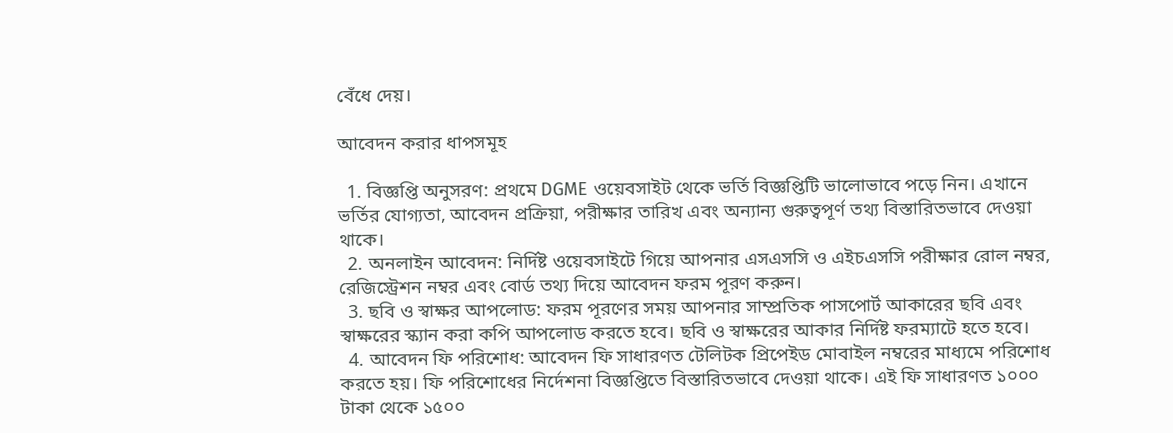বেঁধে দেয়।

আবেদন করার ধাপসমূহ

  1. বিজ্ঞপ্তি অনুসরণ: প্রথমে DGME ওয়েবসাইট থেকে ভর্তি বিজ্ঞপ্তিটি ভালোভাবে পড়ে নিন। এখানে ভর্তির যোগ্যতা, আবেদন প্রক্রিয়া, পরীক্ষার তারিখ এবং অন্যান্য গুরুত্বপূর্ণ তথ্য বিস্তারিতভাবে দেওয়া থাকে।
  2. অনলাইন আবেদন: নির্দিষ্ট ওয়েবসাইটে গিয়ে আপনার এসএসসি ও এইচএসসি পরীক্ষার রোল নম্বর, রেজিস্ট্রেশন নম্বর এবং বোর্ড তথ্য দিয়ে আবেদন ফরম পূরণ করুন।
  3. ছবি ও স্বাক্ষর আপলোড: ফরম পূরণের সময় আপনার সাম্প্রতিক পাসপোর্ট আকারের ছবি এবং স্বাক্ষরের স্ক্যান করা কপি আপলোড করতে হবে। ছবি ও স্বাক্ষরের আকার নির্দিষ্ট ফরম্যাটে হতে হবে।
  4. আবেদন ফি পরিশোধ: আবেদন ফি সাধারণত টেলিটক প্রিপেইড মোবাইল নম্বরের মাধ্যমে পরিশোধ করতে হয়। ফি পরিশোধের নির্দেশনা বিজ্ঞপ্তিতে বিস্তারিতভাবে দেওয়া থাকে। এই ফি সাধারণত ১০০০ টাকা থেকে ১৫০০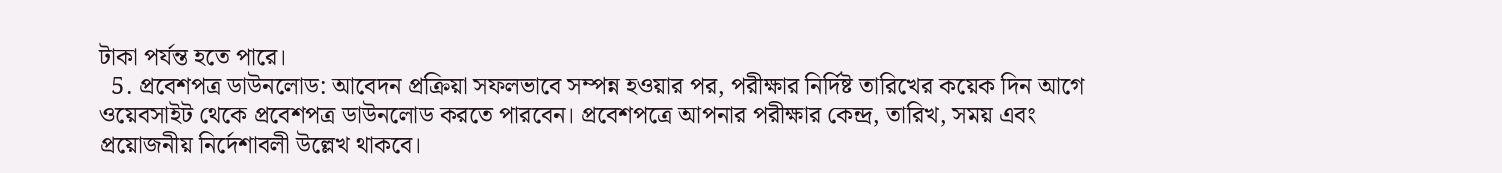টাকা পর্যন্ত হতে পারে।
  5. প্রবেশপত্র ডাউনলোড: আবেদন প্রক্রিয়া সফলভাবে সম্পন্ন হওয়ার পর, পরীক্ষার নির্দিষ্ট তারিখের কয়েক দিন আগে ওয়েবসাইট থেকে প্রবেশপত্র ডাউনলোড করতে পারবেন। প্রবেশপত্রে আপনার পরীক্ষার কেন্দ্র, তারিখ, সময় এবং প্রয়োজনীয় নির্দেশাবলী উল্লেখ থাকবে।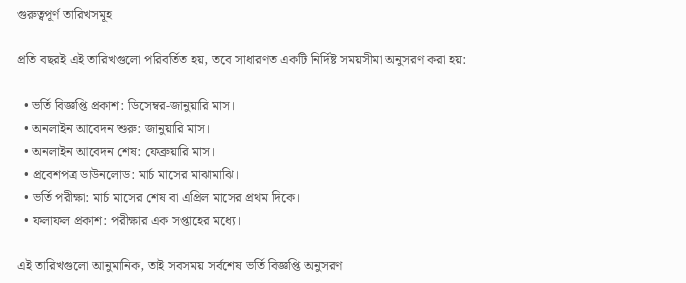গুরুত্বপূর্ণ তারিখসমূহ

প্রতি বছরই এই তারিখগুলো পরিবর্তিত হয়, তবে সাধারণত একটি নির্দিষ্ট সময়সীমা অনুসরণ করা হয়:

  • ভর্তি বিজ্ঞপ্তি প্রকাশ: ডিসেম্বর-জানুয়ারি মাস।
  • অনলাইন আবেদন শুরু: জানুয়ারি মাস।
  • অনলাইন আবেদন শেষ: ফেব্রুয়ারি মাস।
  • প্রবেশপত্র ডাউনলোড: মার্চ মাসের মাঝামাঝি।
  • ভর্তি পরীক্ষা: মার্চ মাসের শেষ বা এপ্রিল মাসের প্রথম দিকে।
  • ফলাফল প্রকাশ: পরীক্ষার এক সপ্তাহের মধ্যে।

এই তারিখগুলো আনুমানিক, তাই সবসময় সর্বশেষ ভর্তি বিজ্ঞপ্তি অনুসরণ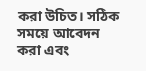করা উচিত। সঠিক সময়ে আবেদন করা এবং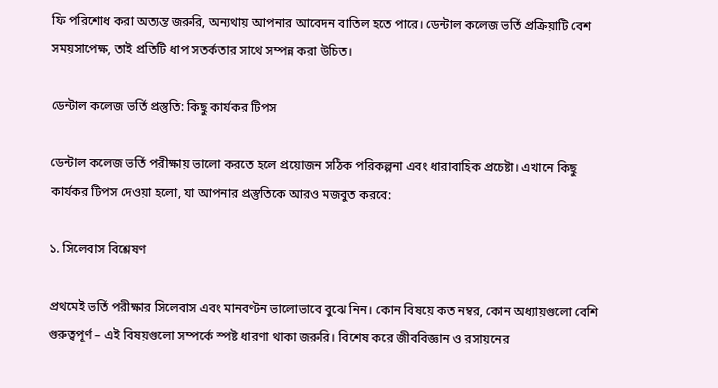ফি পরিশোধ করা অত্যন্ত জরুরি, অন্যথায় আপনার আবেদন বাতিল হতে পারে। ডেন্টাল কলেজ ভর্তি প্রক্রিয়াটি বেশ সময়সাপেক্ষ, তাই প্রতিটি ধাপ সতর্কতার সাথে সম্পন্ন করা উচিত।

ডেন্টাল কলেজ ভর্তি প্রস্তুতি: কিছু কার্যকর টিপস

ডেন্টাল কলেজ ভর্তি পরীক্ষায় ভালো করতে হলে প্রয়োজন সঠিক পরিকল্পনা এবং ধারাবাহিক প্রচেষ্টা। এখানে কিছু কার্যকর টিপস দেওয়া হলো, যা আপনার প্রস্তুতিকে আরও মজবুত করবে:

১. সিলেবাস বিশ্লেষণ

প্রথমেই ভর্তি পরীক্ষার সিলেবাস এবং মানবণ্টন ভালোভাবে বুঝে নিন। কোন বিষয়ে কত নম্বর, কোন অধ্যায়গুলো বেশি গুরুত্বপূর্ণ – এই বিষয়গুলো সম্পর্কে স্পষ্ট ধারণা থাকা জরুরি। বিশেষ করে জীববিজ্ঞান ও রসায়নের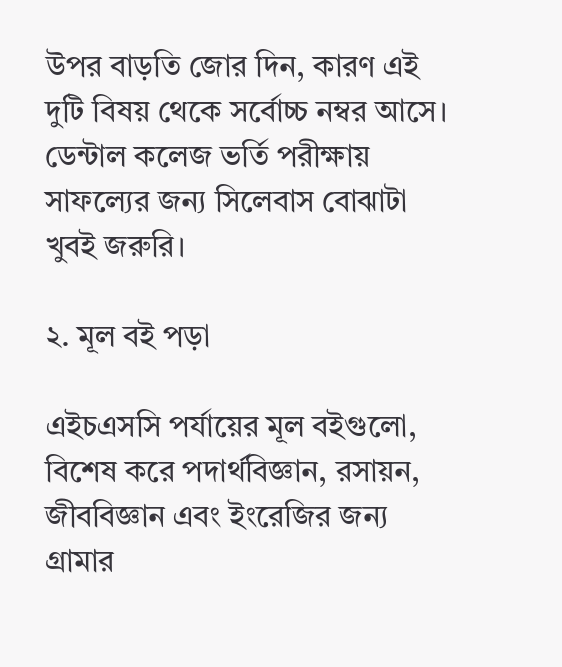উপর বাড়তি জোর দিন, কারণ এই দুটি বিষয় থেকে সর্বোচ্চ নম্বর আসে। ডেন্টাল কলেজ ভর্তি পরীক্ষায় সাফল্যের জন্য সিলেবাস বোঝাটা খুবই জরুরি।

২. মূল বই পড়া

এইচএসসি পর্যায়ের মূল বইগুলো, বিশেষ করে পদার্থবিজ্ঞান, রসায়ন, জীববিজ্ঞান এবং ইংরেজির জন্য গ্রামার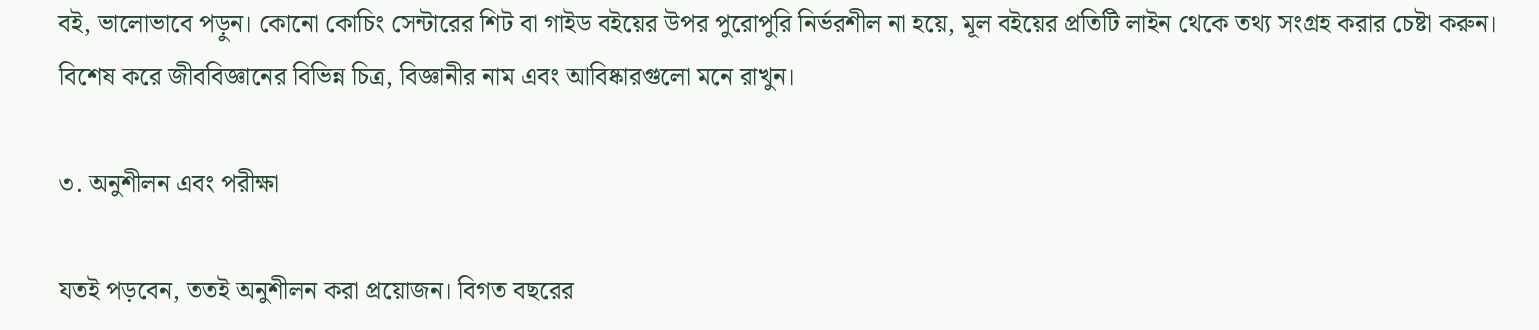বই, ভালোভাবে পড়ুন। কোনো কোচিং সেন্টারের শিট বা গাইড বইয়ের উপর পুরোপুরি নির্ভরশীল না হয়ে, মূল বইয়ের প্রতিটি লাইন থেকে তথ্য সংগ্রহ করার চেষ্টা করুন। বিশেষ করে জীববিজ্ঞানের বিভিন্ন চিত্র, বিজ্ঞানীর নাম এবং আবিষ্কারগুলো মনে রাখুন।

৩. অনুশীলন এবং পরীক্ষা

যতই পড়বেন, ততই অনুশীলন করা প্রয়োজন। বিগত বছরের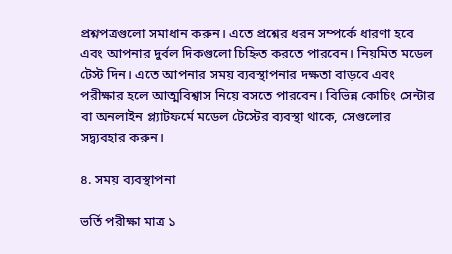প্রশ্নপত্রগুলো সমাধান করুন। এতে প্রশ্নের ধরন সম্পর্কে ধারণা হবে এবং আপনার দুর্বল দিকগুলো চিহ্নিত করতে পারবেন। নিয়মিত মডেল টেস্ট দিন। এতে আপনার সময় ব্যবস্থাপনার দক্ষতা বাড়বে এবং পরীক্ষার হলে আত্মবিশ্বাস নিয়ে বসতে পারবেন। বিভিন্ন কোচিং সেন্টার বা অনলাইন প্ল্যাটফর্মে মডেল টেস্টের ব্যবস্থা থাকে, সেগুলোর সদ্ব্যবহার করুন।

৪. সময় ব্যবস্থাপনা

ভর্তি পরীক্ষা মাত্র ১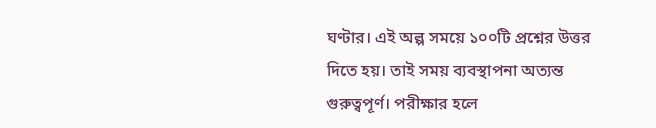ঘণ্টার। এই অল্প সময়ে ১০০টি প্রশ্নের উত্তর দিতে হয়। তাই সময় ব্যবস্থাপনা অত্যন্ত গুরুত্বপূর্ণ। পরীক্ষার হলে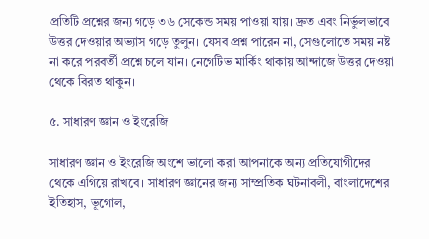প্রতিটি প্রশ্নের জন্য গড়ে ৩৬ সেকেন্ড সময় পাওয়া যায়। দ্রুত এবং নির্ভুলভাবে উত্তর দেওয়ার অভ্যাস গড়ে তুলুন। যেসব প্রশ্ন পারেন না, সেগুলোতে সময় নষ্ট না করে পরবর্তী প্রশ্নে চলে যান। নেগেটিভ মার্কিং থাকায় আন্দাজে উত্তর দেওয়া থেকে বিরত থাকুন।

৫. সাধারণ জ্ঞান ও ইংরেজি

সাধারণ জ্ঞান ও ইংরেজি অংশে ভালো করা আপনাকে অন্য প্রতিযোগীদের থেকে এগিয়ে রাখবে। সাধারণ জ্ঞানের জন্য সাম্প্রতিক ঘটনাবলী, বাংলাদেশের ইতিহাস, ভূগোল,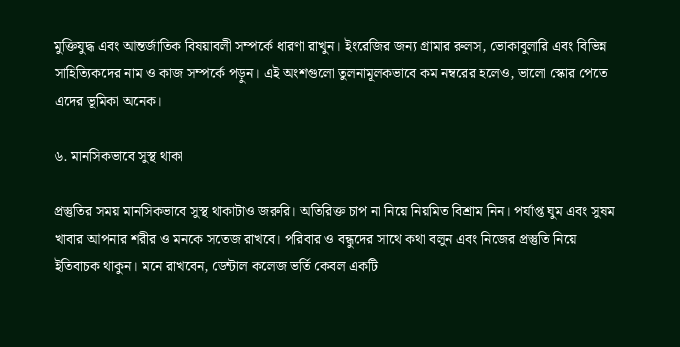মুক্তিযুদ্ধ এবং আন্তর্জাতিক বিষয়াবলী সম্পর্কে ধারণা রাখুন। ইংরেজির জন্য গ্রামার রুলস, ভোকাবুলারি এবং বিভিন্ন সাহিত্যিকদের নাম ও কাজ সম্পর্কে পড়ুন। এই অংশগুলো তুলনামূলকভাবে কম নম্বরের হলেও, ভালো স্কোর পেতে এদের ভূমিকা অনেক।

৬. মানসিকভাবে সুস্থ থাকা

প্রস্তুতির সময় মানসিকভাবে সুস্থ থাকাটাও জরুরি। অতিরিক্ত চাপ না নিয়ে নিয়মিত বিশ্রাম নিন। পর্যাপ্ত ঘুম এবং সুষম খাবার আপনার শরীর ও মনকে সতেজ রাখবে। পরিবার ও বন্ধুদের সাথে কথা বলুন এবং নিজের প্রস্তুতি নিয়ে ইতিবাচক থাকুন। মনে রাখবেন, ডেন্টাল কলেজ ভর্তি কেবল একটি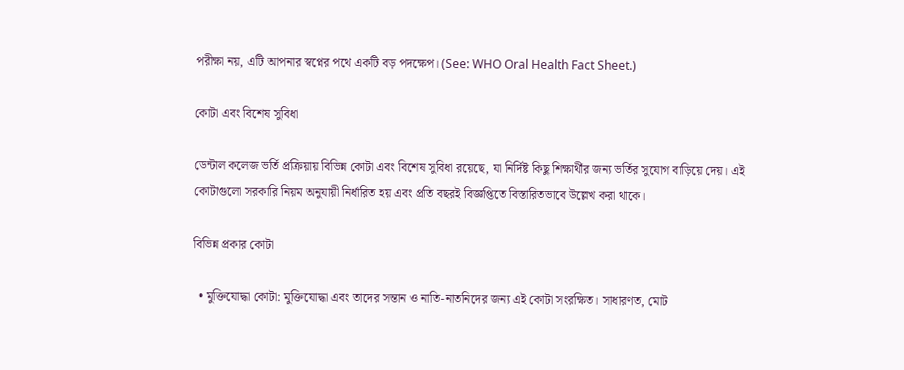পরীক্ষা নয়, এটি আপনার স্বপ্নের পথে একটি বড় পদক্ষেপ। (See: WHO Oral Health Fact Sheet.)

কোটা এবং বিশেষ সুবিধা

ডেন্টাল কলেজ ভর্তি প্রক্রিয়ায় বিভিন্ন কোটা এবং বিশেষ সুবিধা রয়েছে, যা নির্দিষ্ট কিছু শিক্ষার্থীর জন্য ভর্তির সুযোগ বাড়িয়ে দেয়। এই কোটাগুলো সরকারি নিয়ম অনুযায়ী নির্ধারিত হয় এবং প্রতি বছরই বিজ্ঞপ্তিতে বিস্তারিতভাবে উল্লেখ করা থাকে।

বিভিন্ন প্রকার কোটা

  • মুক্তিযোদ্ধা কোটা: মুক্তিযোদ্ধা এবং তাদের সন্তান ও নাতি-নাতনিদের জন্য এই কোটা সংরক্ষিত। সাধারণত, মোট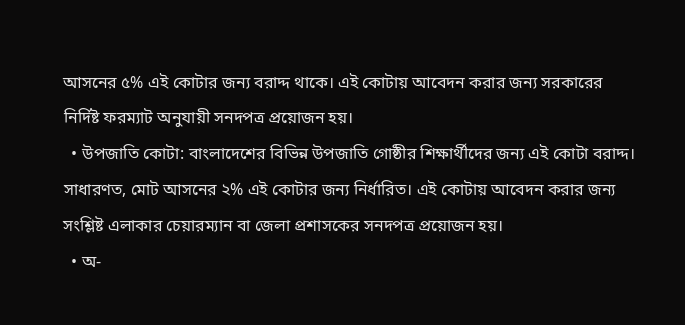আসনের ৫% এই কোটার জন্য বরাদ্দ থাকে। এই কোটায় আবেদন করার জন্য সরকারের নির্দিষ্ট ফরম্যাট অনুযায়ী সনদপত্র প্রয়োজন হয়।
  • উপজাতি কোটা: বাংলাদেশের বিভিন্ন উপজাতি গোষ্ঠীর শিক্ষার্থীদের জন্য এই কোটা বরাদ্দ। সাধারণত, মোট আসনের ২% এই কোটার জন্য নির্ধারিত। এই কোটায় আবেদন করার জন্য সংশ্লিষ্ট এলাকার চেয়ারম্যান বা জেলা প্রশাসকের সনদপত্র প্রয়োজন হয়।
  • অ-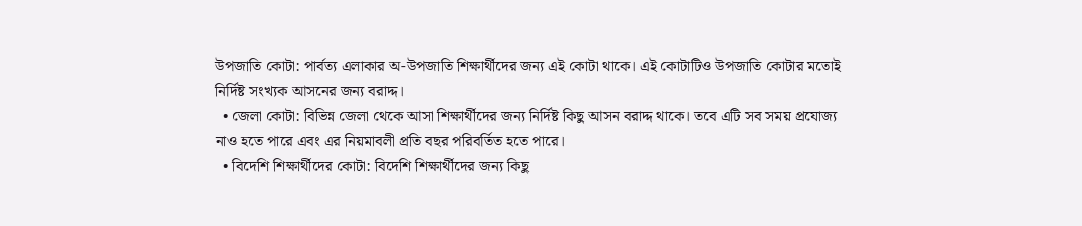উপজাতি কোটা: পার্বত্য এলাকার অ-উপজাতি শিক্ষার্থীদের জন্য এই কোটা থাকে। এই কোটাটিও উপজাতি কোটার মতোই নির্দিষ্ট সংখ্যক আসনের জন্য বরাদ্দ।
  • জেলা কোটা: বিভিন্ন জেলা থেকে আসা শিক্ষার্থীদের জন্য নির্দিষ্ট কিছু আসন বরাদ্দ থাকে। তবে এটি সব সময় প্রযোজ্য নাও হতে পারে এবং এর নিয়মাবলী প্রতি বছর পরিবর্তিত হতে পারে।
  • বিদেশি শিক্ষার্থীদের কোটা: বিদেশি শিক্ষার্থীদের জন্য কিছু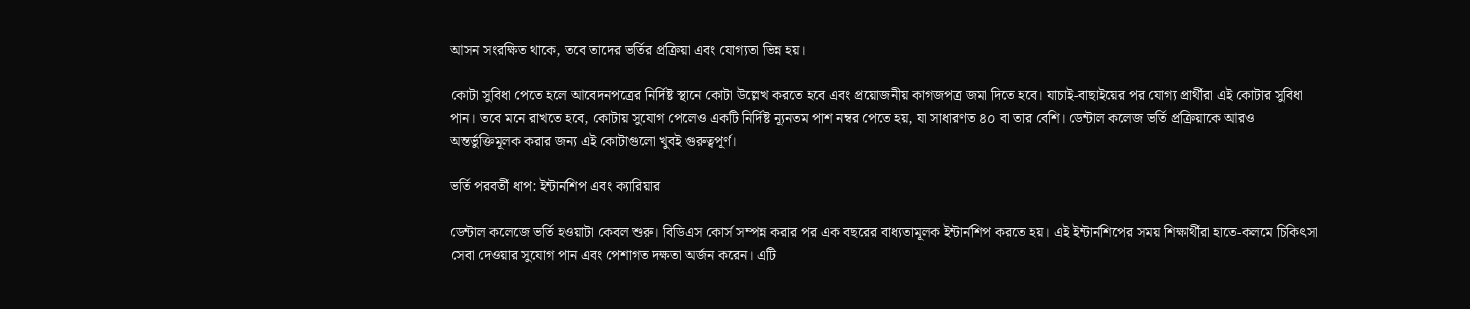আসন সংরক্ষিত থাকে, তবে তাদের ভর্তির প্রক্রিয়া এবং যোগ্যতা ভিন্ন হয়।

কোটা সুবিধা পেতে হলে আবেদনপত্রের নির্দিষ্ট স্থানে কোটা উল্লেখ করতে হবে এবং প্রয়োজনীয় কাগজপত্র জমা দিতে হবে। যাচাই-বাছাইয়ের পর যোগ্য প্রার্থীরা এই কোটার সুবিধা পান। তবে মনে রাখতে হবে, কোটায় সুযোগ পেলেও একটি নির্দিষ্ট ন্যূনতম পাশ নম্বর পেতে হয়, যা সাধারণত ৪০ বা তার বেশি। ডেন্টাল কলেজ ভর্তি প্রক্রিয়াকে আরও অন্তর্ভুক্তিমূলক করার জন্য এই কোটাগুলো খুবই গুরুত্বপূর্ণ।

ভর্তি পরবর্তী ধাপ: ইন্টার্নশিপ এবং ক্যারিয়ার

ডেন্টাল কলেজে ভর্তি হওয়াটা কেবল শুরু। বিডিএস কোর্স সম্পন্ন করার পর এক বছরের বাধ্যতামূলক ইন্টার্নশিপ করতে হয়। এই ইন্টার্নশিপের সময় শিক্ষার্থীরা হাতে-কলমে চিকিৎসা সেবা দেওয়ার সুযোগ পান এবং পেশাগত দক্ষতা অর্জন করেন। এটি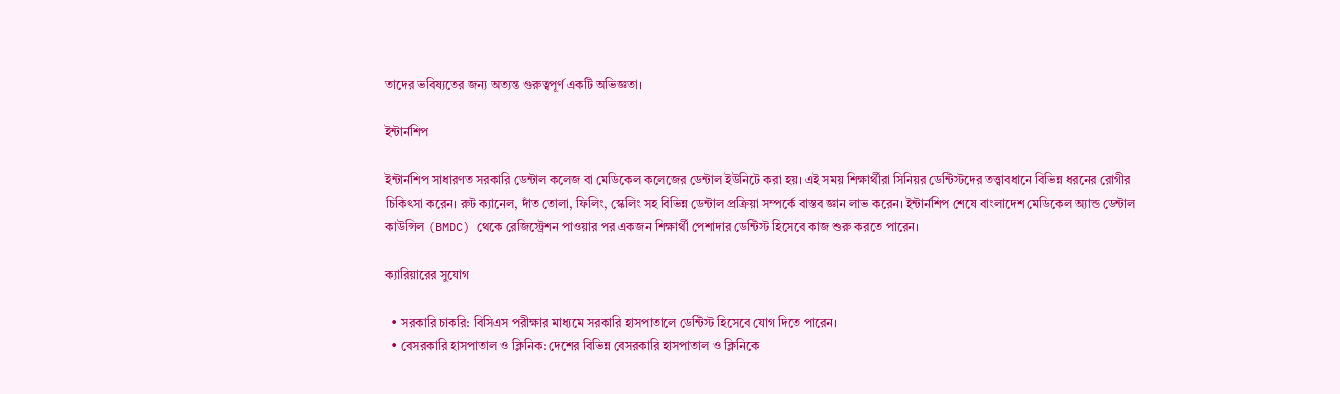তাদের ভবিষ্যতের জন্য অত্যন্ত গুরুত্বপূর্ণ একটি অভিজ্ঞতা।

ইন্টার্নশিপ

ইন্টার্নশিপ সাধারণত সরকারি ডেন্টাল কলেজ বা মেডিকেল কলেজের ডেন্টাল ইউনিটে করা হয়। এই সময় শিক্ষার্থীরা সিনিয়র ডেন্টিস্টদের তত্ত্বাবধানে বিভিন্ন ধরনের রোগীর চিকিৎসা করেন। রুট ক্যানেল, দাঁত তোলা, ফিলিং, স্কেলিং সহ বিভিন্ন ডেন্টাল প্রক্রিয়া সম্পর্কে বাস্তব জ্ঞান লাভ করেন। ইন্টার্নশিপ শেষে বাংলাদেশ মেডিকেল অ্যান্ড ডেন্টাল কাউন্সিল (BMDC) থেকে রেজিস্ট্রেশন পাওয়ার পর একজন শিক্ষার্থী পেশাদার ডেন্টিস্ট হিসেবে কাজ শুরু করতে পারেন।

ক্যারিয়ারের সুযোগ

  • সরকারি চাকরি: বিসিএস পরীক্ষার মাধ্যমে সরকারি হাসপাতালে ডেন্টিস্ট হিসেবে যোগ দিতে পারেন।
  • বেসরকারি হাসপাতাল ও ক্লিনিক: দেশের বিভিন্ন বেসরকারি হাসপাতাল ও ক্লিনিকে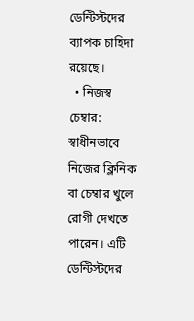ডেন্টিস্টদের ব্যাপক চাহিদা রয়েছে।
  • নিজস্ব চেম্বার: স্বাধীনভাবে নিজের ক্লিনিক বা চেম্বার খুলে রোগী দেখতে পারেন। এটি ডেন্টিস্টদের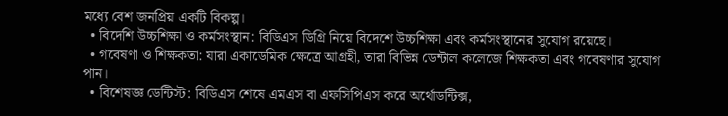মধ্যে বেশ জনপ্রিয় একটি বিকল্প।
  • বিদেশি উচ্চশিক্ষা ও কর্মসংস্থান: বিডিএস ডিগ্রি নিয়ে বিদেশে উচ্চশিক্ষা এবং কর্মসংস্থানের সুযোগ রয়েছে।
  • গবেষণা ও শিক্ষকতা: যারা একাডেমিক ক্ষেত্রে আগ্রহী, তারা বিভিন্ন ডেন্টাল কলেজে শিক্ষকতা এবং গবেষণার সুযোগ পান।
  • বিশেষজ্ঞ ডেন্টিস্ট: বিডিএস শেষে এমএস বা এফসিপিএস করে অর্থোডন্টিক্স,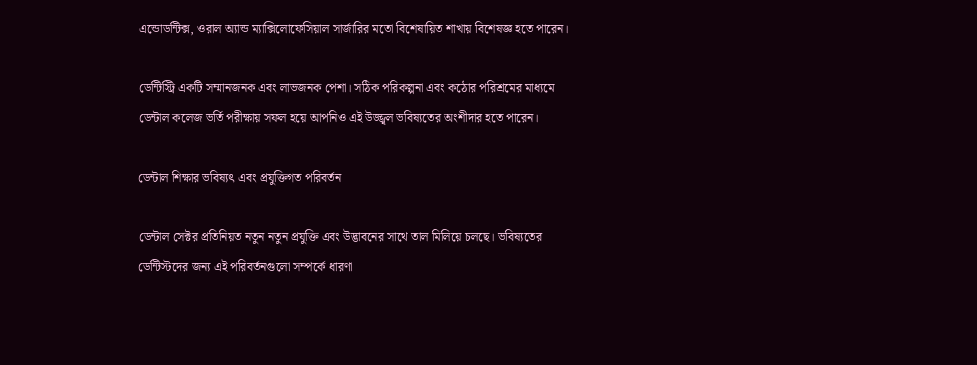এন্ডোডন্টিক্স, ওরাল অ্যান্ড ম্যাক্সিলোফেসিয়াল সার্জারির মতো বিশেষায়িত শাখায় বিশেষজ্ঞ হতে পারেন।

ডেন্টিস্ট্রি একটি সম্মানজনক এবং লাভজনক পেশা। সঠিক পরিকল্পনা এবং কঠোর পরিশ্রমের মাধ্যমে ডেন্টাল কলেজ ভর্তি পরীক্ষায় সফল হয়ে আপনিও এই উজ্জ্বল ভবিষ্যতের অংশীদার হতে পারেন।

ডেন্টাল শিক্ষার ভবিষ্যৎ এবং প্রযুক্তিগত পরিবর্তন

ডেন্টাল সেক্টর প্রতিনিয়ত নতুন নতুন প্রযুক্তি এবং উদ্ভাবনের সাথে তাল মিলিয়ে চলছে। ভবিষ্যতের ডেন্টিস্টদের জন্য এই পরিবর্তনগুলো সম্পর্কে ধারণা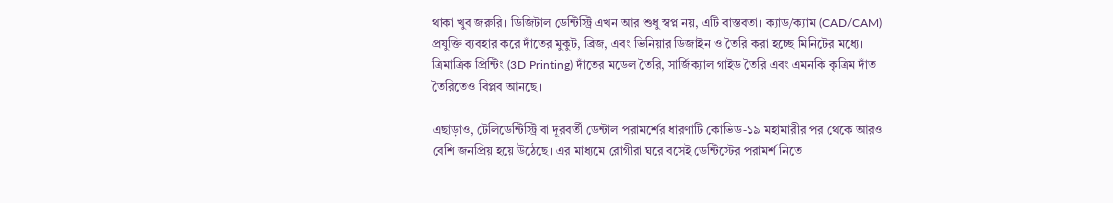থাকা খুব জরুরি। ডিজিটাল ডেন্টিস্ট্রি এখন আর শুধু স্বপ্ন নয়, এটি বাস্তবতা। ক্যাড/ক্যাম (CAD/CAM) প্রযুক্তি ব্যবহার করে দাঁতের মুকুট, ব্রিজ, এবং ভিনিয়ার ডিজাইন ও তৈরি করা হচ্ছে মিনিটের মধ্যে। ত্রিমাত্রিক প্রিন্টিং (3D Printing) দাঁতের মডেল তৈরি, সার্জিক্যাল গাইড তৈরি এবং এমনকি কৃত্রিম দাঁত তৈরিতেও বিপ্লব আনছে।

এছাড়াও, টেলিডেন্টিস্ট্রি বা দূরবর্তী ডেন্টাল পরামর্শের ধারণাটি কোভিড-১৯ মহামারীর পর থেকে আরও বেশি জনপ্রিয় হয়ে উঠেছে। এর মাধ্যমে রোগীরা ঘরে বসেই ডেন্টিস্টের পরামর্শ নিতে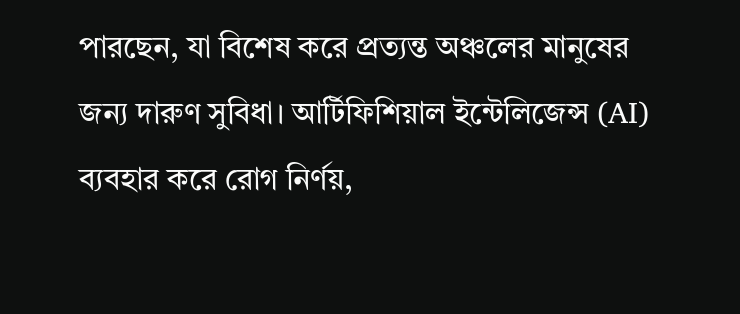পারছেন, যা বিশেষ করে প্রত্যন্ত অঞ্চলের মানুষের জন্য দারুণ সুবিধা। আর্টিফিশিয়াল ইন্টেলিজেন্স (AI) ব্যবহার করে রোগ নির্ণয়,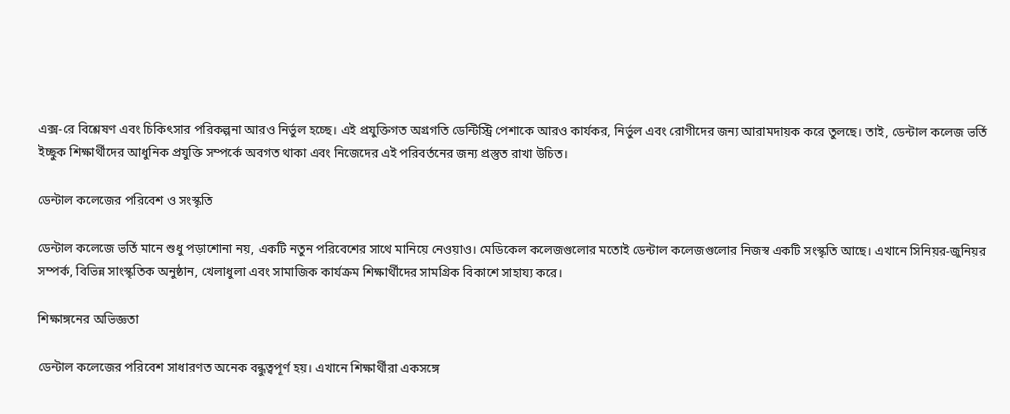এক্স-রে বিশ্লেষণ এবং চিকিৎসার পরিকল্পনা আরও নির্ভুল হচ্ছে। এই প্রযুক্তিগত অগ্রগতি ডেন্টিস্ট্রি পেশাকে আরও কার্যকর, নির্ভুল এবং রোগীদের জন্য আরামদায়ক করে তুলছে। তাই, ডেন্টাল কলেজ ভর্তি ইচ্ছুক শিক্ষার্থীদের আধুনিক প্রযুক্তি সম্পর্কে অবগত থাকা এবং নিজেদের এই পরিবর্তনের জন্য প্রস্তুত রাখা উচিত।

ডেন্টাল কলেজের পরিবেশ ও সংস্কৃতি

ডেন্টাল কলেজে ভর্তি মানে শুধু পড়াশোনা নয়, একটি নতুন পরিবেশের সাথে মানিয়ে নেওয়াও। মেডিকেল কলেজগুলোর মতোই ডেন্টাল কলেজগুলোর নিজস্ব একটি সংস্কৃতি আছে। এখানে সিনিয়র-জুনিয়র সম্পর্ক, বিভিন্ন সাংস্কৃতিক অনুষ্ঠান, খেলাধুলা এবং সামাজিক কার্যক্রম শিক্ষার্থীদের সামগ্রিক বিকাশে সাহায্য করে।

শিক্ষাঙ্গনের অভিজ্ঞতা

ডেন্টাল কলেজের পরিবেশ সাধারণত অনেক বন্ধুত্বপূর্ণ হয়। এখানে শিক্ষার্থীরা একসঙ্গে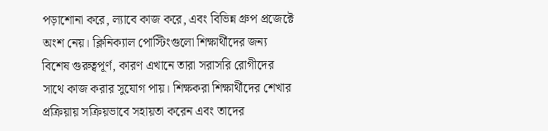পড়াশোনা করে, ল্যাবে কাজ করে, এবং বিভিন্ন গ্রুপ প্রজেক্টে অংশ নেয়। ক্লিনিক্যাল পোস্টিংগুলো শিক্ষার্থীদের জন্য বিশেষ গুরুত্বপূর্ণ, কারণ এখানে তারা সরাসরি রোগীদের সাথে কাজ করার সুযোগ পায়। শিক্ষকরা শিক্ষার্থীদের শেখার প্রক্রিয়ায় সক্রিয়ভাবে সহায়তা করেন এবং তাদের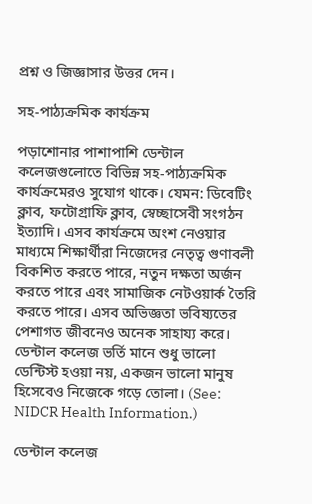প্রশ্ন ও জিজ্ঞাসার উত্তর দেন।

সহ-পাঠ্যক্রমিক কার্যক্রম

পড়াশোনার পাশাপাশি ডেন্টাল কলেজগুলোতে বিভিন্ন সহ-পাঠ্যক্রমিক কার্যক্রমেরও সুযোগ থাকে। যেমন: ডিবেটিং ক্লাব, ফটোগ্রাফি ক্লাব, স্বেচ্ছাসেবী সংগঠন ইত্যাদি। এসব কার্যক্রমে অংশ নেওয়ার মাধ্যমে শিক্ষার্থীরা নিজেদের নেতৃত্ব গুণাবলী বিকশিত করতে পারে, নতুন দক্ষতা অর্জন করতে পারে এবং সামাজিক নেটওয়ার্ক তৈরি করতে পারে। এসব অভিজ্ঞতা ভবিষ্যতের পেশাগত জীবনেও অনেক সাহায্য করে। ডেন্টাল কলেজ ভর্তি মানে শুধু ভালো ডেন্টিস্ট হওয়া নয়, একজন ভালো মানুষ হিসেবেও নিজেকে গড়ে তোলা। (See: NIDCR Health Information.)

ডেন্টাল কলেজ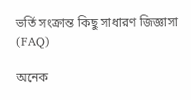ভর্তি সংক্রান্ত কিছু সাধারণ জিজ্ঞাসা (FAQ)

অনেক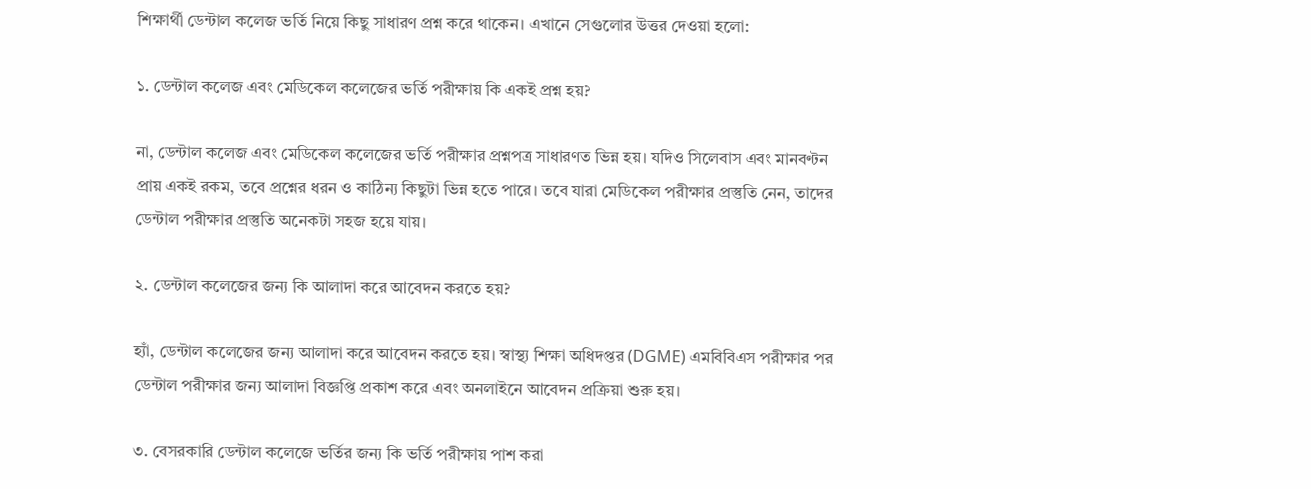শিক্ষার্থী ডেন্টাল কলেজ ভর্তি নিয়ে কিছু সাধারণ প্রশ্ন করে থাকেন। এখানে সেগুলোর উত্তর দেওয়া হলো:

১. ডেন্টাল কলেজ এবং মেডিকেল কলেজের ভর্তি পরীক্ষায় কি একই প্রশ্ন হয়?

না, ডেন্টাল কলেজ এবং মেডিকেল কলেজের ভর্তি পরীক্ষার প্রশ্নপত্র সাধারণত ভিন্ন হয়। যদিও সিলেবাস এবং মানবণ্টন প্রায় একই রকম, তবে প্রশ্নের ধরন ও কাঠিন্য কিছুটা ভিন্ন হতে পারে। তবে যারা মেডিকেল পরীক্ষার প্রস্তুতি নেন, তাদের ডেন্টাল পরীক্ষার প্রস্তুতি অনেকটা সহজ হয়ে যায়।

২. ডেন্টাল কলেজের জন্য কি আলাদা করে আবেদন করতে হয়?

হ্যাঁ, ডেন্টাল কলেজের জন্য আলাদা করে আবেদন করতে হয়। স্বাস্থ্য শিক্ষা অধিদপ্তর (DGME) এমবিবিএস পরীক্ষার পর ডেন্টাল পরীক্ষার জন্য আলাদা বিজ্ঞপ্তি প্রকাশ করে এবং অনলাইনে আবেদন প্রক্রিয়া শুরু হয়।

৩. বেসরকারি ডেন্টাল কলেজে ভর্তির জন্য কি ভর্তি পরীক্ষায় পাশ করা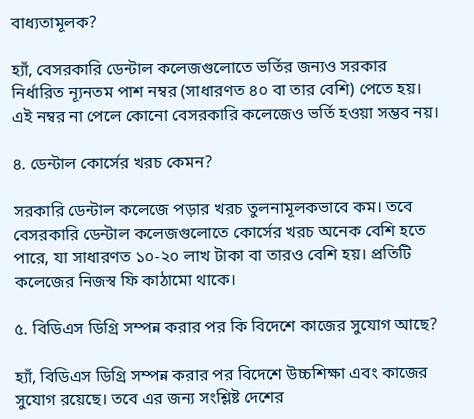বাধ্যতামূলক?

হ্যাঁ, বেসরকারি ডেন্টাল কলেজগুলোতে ভর্তির জন্যও সরকার নির্ধারিত ন্যূনতম পাশ নম্বর (সাধারণত ৪০ বা তার বেশি) পেতে হয়। এই নম্বর না পেলে কোনো বেসরকারি কলেজেও ভর্তি হওয়া সম্ভব নয়।

৪. ডেন্টাল কোর্সের খরচ কেমন?

সরকারি ডেন্টাল কলেজে পড়ার খরচ তুলনামূলকভাবে কম। তবে বেসরকারি ডেন্টাল কলেজগুলোতে কোর্সের খরচ অনেক বেশি হতে পারে, যা সাধারণত ১০-২০ লাখ টাকা বা তারও বেশি হয়। প্রতিটি কলেজের নিজস্ব ফি কাঠামো থাকে।

৫. বিডিএস ডিগ্রি সম্পন্ন করার পর কি বিদেশে কাজের সুযোগ আছে?

হ্যাঁ, বিডিএস ডিগ্রি সম্পন্ন করার পর বিদেশে উচ্চশিক্ষা এবং কাজের সুযোগ রয়েছে। তবে এর জন্য সংশ্লিষ্ট দেশের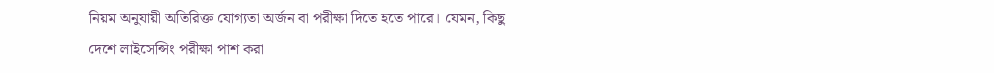নিয়ম অনুযায়ী অতিরিক্ত যোগ্যতা অর্জন বা পরীক্ষা দিতে হতে পারে। যেমন, কিছু দেশে লাইসেন্সিং পরীক্ষা পাশ করা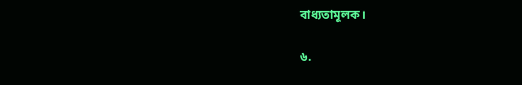বাধ্যতামূলক।

৬.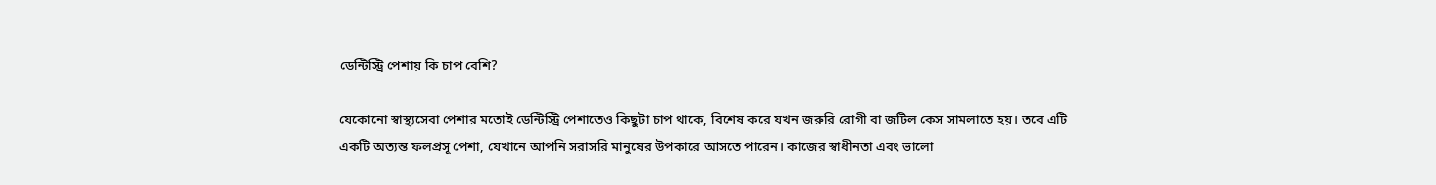ডেন্টিস্ট্রি পেশায় কি চাপ বেশি?

যেকোনো স্বাস্থ্যসেবা পেশার মতোই ডেন্টিস্ট্রি পেশাতেও কিছুটা চাপ থাকে, বিশেষ করে যখন জরুরি রোগী বা জটিল কেস সামলাতে হয়। তবে এটি একটি অত্যন্ত ফলপ্রসূ পেশা, যেখানে আপনি সরাসরি মানুষের উপকারে আসতে পারেন। কাজের স্বাধীনতা এবং ভালো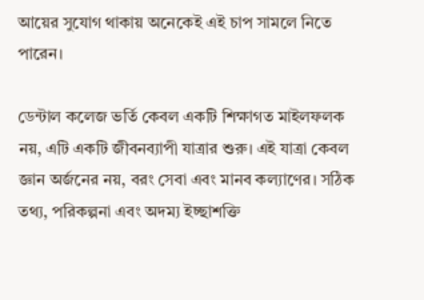আয়ের সুযোগ থাকায় অনেকেই এই চাপ সামলে নিতে পারেন।

ডেন্টাল কলেজ ভর্তি কেবল একটি শিক্ষাগত মাইলফলক নয়, এটি একটি জীবনব্যাপী যাত্রার শুরু। এই যাত্রা কেবল জ্ঞান অর্জনের নয়, বরং সেবা এবং মানব কল্যাণের। সঠিক তথ্য, পরিকল্পনা এবং অদম্য ইচ্ছাশক্তি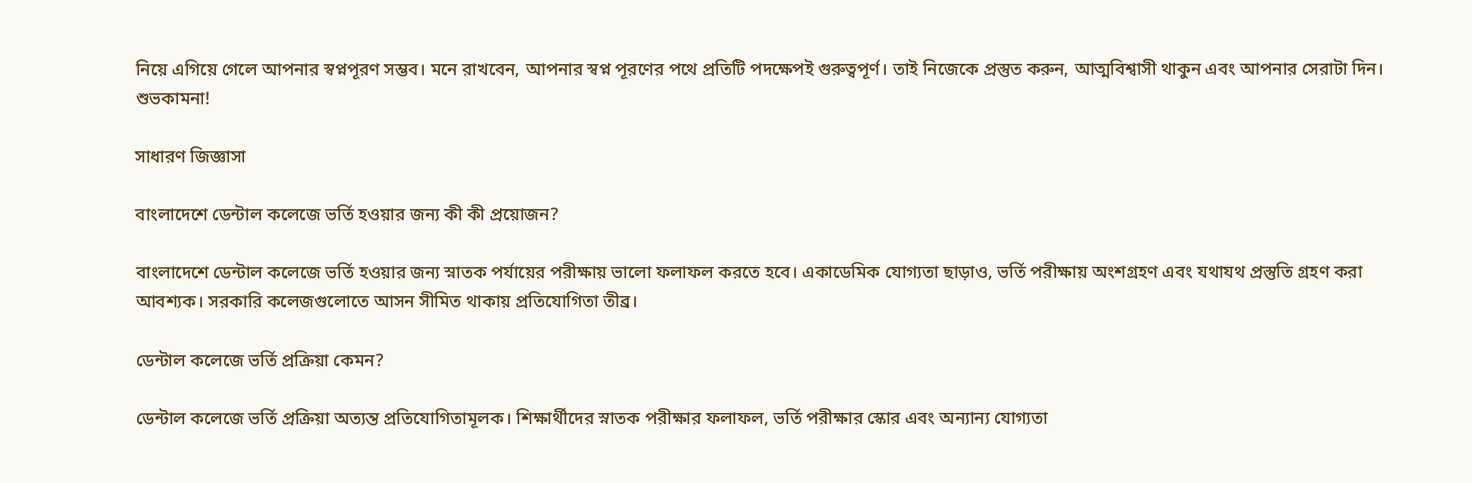নিয়ে এগিয়ে গেলে আপনার স্বপ্নপূরণ সম্ভব। মনে রাখবেন, আপনার স্বপ্ন পূরণের পথে প্রতিটি পদক্ষেপই গুরুত্বপূর্ণ। তাই নিজেকে প্রস্তুত করুন, আত্মবিশ্বাসী থাকুন এবং আপনার সেরাটা দিন। শুভকামনা!

সাধারণ জিজ্ঞাসা

বাংলাদেশে ডেন্টাল কলেজে ভর্তি হওয়ার জন্য কী কী প্রয়োজন?

বাংলাদেশে ডেন্টাল কলেজে ভর্তি হওয়ার জন্য স্নাতক পর্যায়ের পরীক্ষায় ভালো ফলাফল করতে হবে। একাডেমিক যোগ্যতা ছাড়াও, ভর্তি পরীক্ষায় অংশগ্রহণ এবং যথাযথ প্রস্তুতি গ্রহণ করা আবশ্যক। সরকারি কলেজগুলোতে আসন সীমিত থাকায় প্রতিযোগিতা তীব্র।

ডেন্টাল কলেজে ভর্তি প্রক্রিয়া কেমন?

ডেন্টাল কলেজে ভর্তি প্রক্রিয়া অত্যন্ত প্রতিযোগিতামূলক। শিক্ষার্থীদের স্নাতক পরীক্ষার ফলাফল, ভর্তি পরীক্ষার স্কোর এবং অন্যান্য যোগ্যতা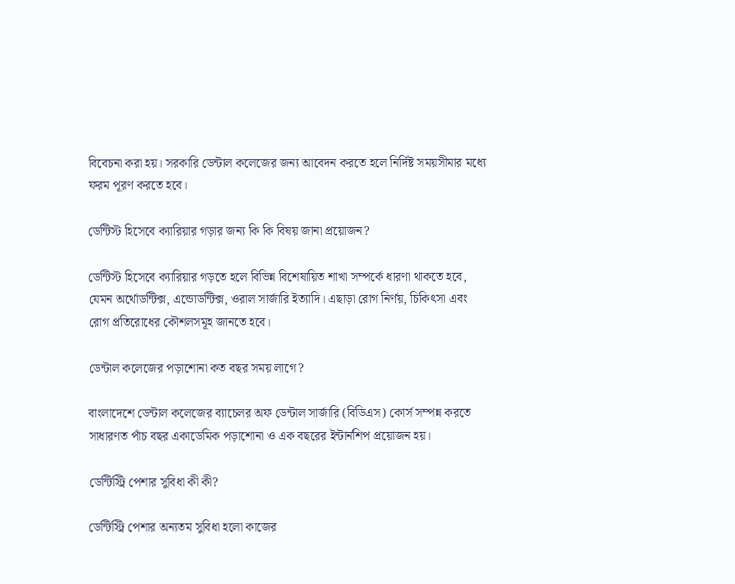বিবেচনা করা হয়। সরকারি ডেন্টাল কলেজের জন্য আবেদন করতে হলে নির্দিষ্ট সময়সীমার মধ্যে ফরম পূরণ করতে হবে।

ডেন্টিস্ট হিসেবে ক্যারিয়ার গড়ার জন্য কি কি বিষয় জানা প্রয়োজন?

ডেন্টিস্ট হিসেবে ক্যারিয়ার গড়তে হলে বিভিন্ন বিশেষায়িত শাখা সম্পর্কে ধারণা থাকতে হবে, যেমন অর্থোডন্টিক্স, এন্ডোডন্টিক্স, ওরাল সার্জারি ইত্যাদি। এছাড়া রোগ নির্ণয়, চিকিৎসা এবং রোগ প্রতিরোধের কৌশলসমূহ জানতে হবে।

ডেন্টাল কলেজের পড়াশোনা কত বছর সময় লাগে?

বাংলাদেশে ডেন্টাল কলেজের ব্যাচেলর অফ ডেন্টাল সার্জারি (বিডিএস) কোর্স সম্পন্ন করতে সাধারণত পাঁচ বছর একাডেমিক পড়াশোনা ও এক বছরের ইন্টার্নশিপ প্রয়োজন হয়।

ডেন্টিস্ট্রি পেশার সুবিধা কী কী?

ডেন্টিস্ট্রি পেশার অন্যতম সুবিধা হলো কাজের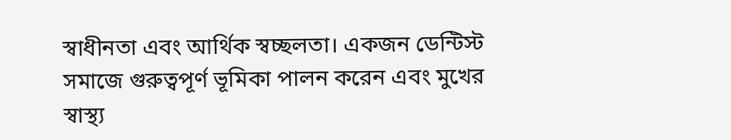স্বাধীনতা এবং আর্থিক স্বচ্ছলতা। একজন ডেন্টিস্ট সমাজে গুরুত্বপূর্ণ ভূমিকা পালন করেন এবং মুখের স্বাস্থ্য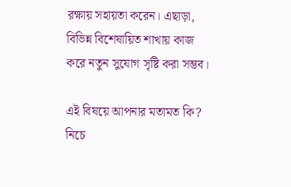রক্ষায় সহায়তা করেন। এছাড়া, বিভিন্ন বিশেষায়িত শাখায় কাজ করে নতুন সুযোগ সৃষ্টি করা সম্ভব।

এই বিষয়ে আপনার মতামত কি? নিচে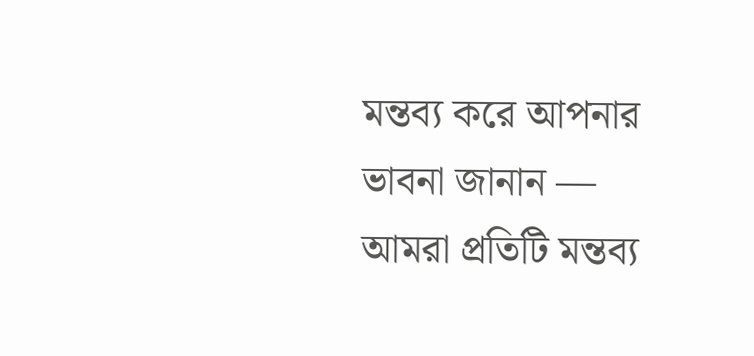মন্তব্য করে আপনার ভাবনা জানান — আমরা প্রতিটি মন্তব্য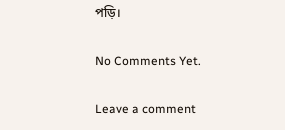পড়ি।

No Comments Yet.

Leave a comment